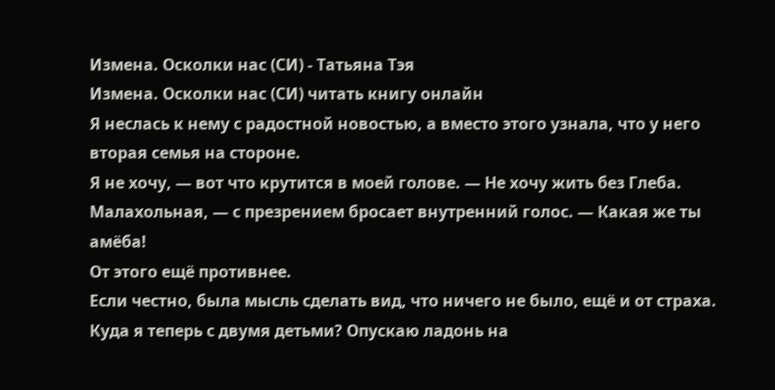Измена. Осколки нас (СИ) - Татьяна Тэя
Измена. Осколки нас (СИ) читать книгу онлайн
Я неслась к нему с радостной новостью, а вместо этого узнала, что у него вторая семья на стороне.
Я не хочу, — вот что крутится в моей голове. — Не хочу жить без Глеба.
Малахольная, — с презрением бросает внутренний голос. — Какая же ты амёба!
От этого ещё противнее.
Если честно, была мысль сделать вид, что ничего не было, ещё и от страха. Куда я теперь с двумя детьми? Опускаю ладонь на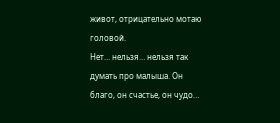живот, отрицательно мотаю головой.
Нет… нельзя… нельзя так думать про малыша. Он благо, он счастье, он чудо…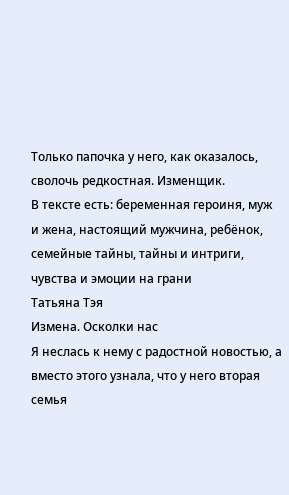Только папочка у него, как оказалось, сволочь редкостная. Изменщик.
В тексте есть: беременная героиня, муж и жена, настоящий мужчина, ребёнок, семейные тайны, тайны и интриги, чувства и эмоции на грани
Татьяна Тэя
Измена. Осколки нас
Я неслась к нему с радостной новостью, а вместо этого узнала, что у него вторая семья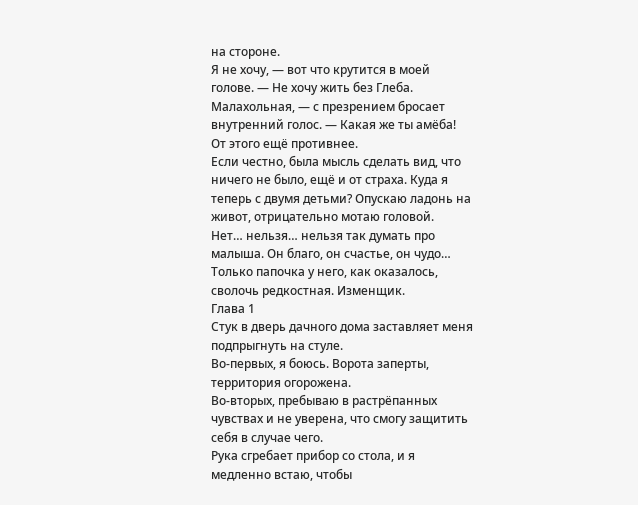на стороне.
Я не хочу, — вот что крутится в моей голове. — Не хочу жить без Глеба.
Малахольная, — с презрением бросает внутренний голос. — Какая же ты амёба!
От этого ещё противнее.
Если честно, была мысль сделать вид, что ничего не было, ещё и от страха. Куда я теперь с двумя детьми? Опускаю ладонь на живот, отрицательно мотаю головой.
Нет… нельзя… нельзя так думать про малыша. Он благо, он счастье, он чудо…
Только папочка у него, как оказалось, сволочь редкостная. Изменщик.
Глава 1
Стук в дверь дачного дома заставляет меня подпрыгнуть на стуле.
Во-первых, я боюсь. Ворота заперты, территория огорожена.
Во-вторых, пребываю в растрёпанных чувствах и не уверена, что смогу защитить себя в случае чего.
Рука сгребает прибор со стола, и я медленно встаю, чтобы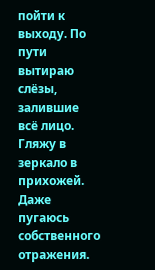пойти к выходу. По пути вытираю слёзы, залившие всё лицо.
Гляжу в зеркало в прихожей. Даже пугаюсь собственного отражения.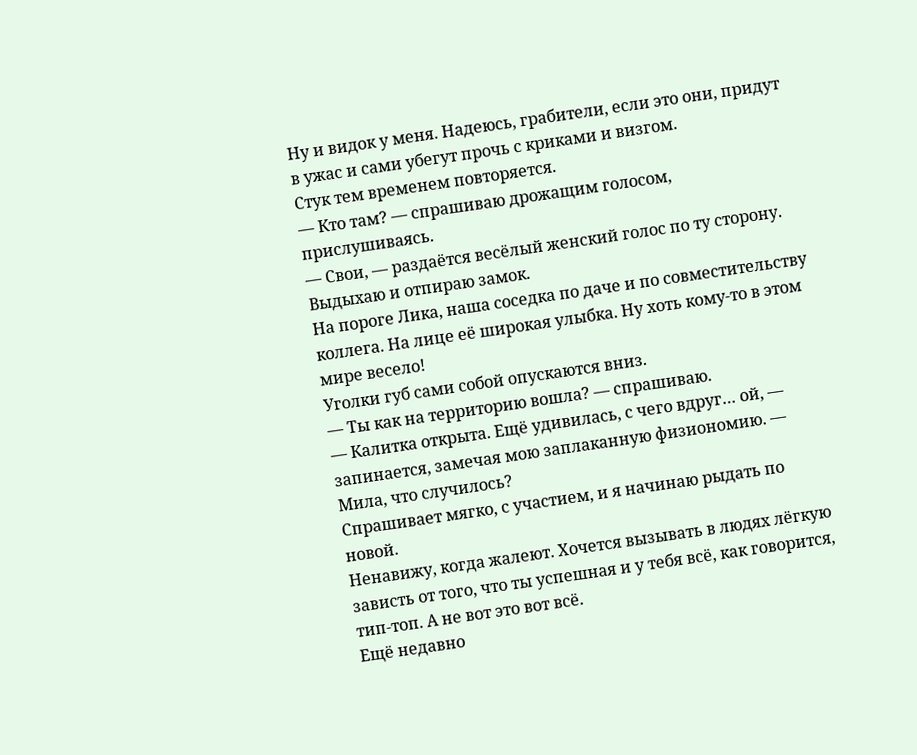Ну и видок у меня. Надеюсь, грабители, если это они, придут в ужас и сами убегут прочь с криками и визгом.
Стук тем временем повторяется.
— Кто там? — спрашиваю дрожащим голосом, прислушиваясь.
— Свои, — раздаётся весёлый женский голос по ту сторону.
Выдыхаю и отпираю замок.
На пороге Лика, наша соседка по даче и по совместительству коллега. На лице её широкая улыбка. Ну хоть кому-то в этом мире весело!
Уголки губ сами собой опускаются вниз.
— Ты как на территорию вошла? — спрашиваю.
— Калитка открыта. Ещё удивилась, с чего вдруг… ой, — запинается, замечая мою заплаканную физиономию. — Мила, что случилось?
Спрашивает мягко, с участием, и я начинаю рыдать по новой.
Ненавижу, когда жалеют. Хочется вызывать в людях лёгкую зависть от того, что ты успешная и у тебя всё, как говорится, тип-топ. А не вот это вот всё.
Ещё недавно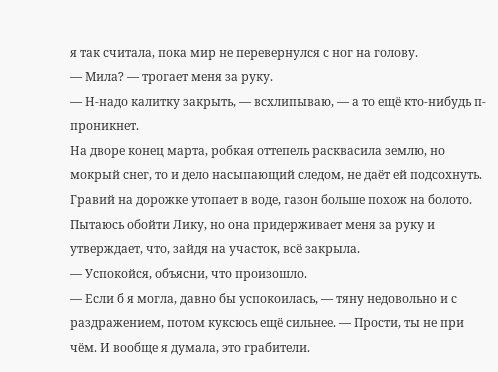я так считала, пока мир не перевернулся с ног на голову.
— Мила? — трогает меня за руку.
— Н-надо калитку закрыть, — всхлипываю, — а то ещё кто-нибудь п-проникнет.
На дворе конец марта, робкая оттепель расквасила землю, но мокрый снег, то и дело насыпающий следом, не даёт ей подсохнуть. Гравий на дорожке утопает в воде, газон больше похож на болото.
Пытаюсь обойти Лику, но она придерживает меня за руку и утверждает, что, зайдя на участок, всё закрыла.
— Успокойся, объясни, что произошло.
— Если б я могла, давно бы успокоилась, — тяну недовольно и с раздражением, потом куксюсь ещё сильнее. — Прости, ты не при чём. И вообще я думала, это грабители.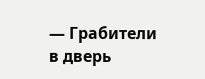— Грабители в дверь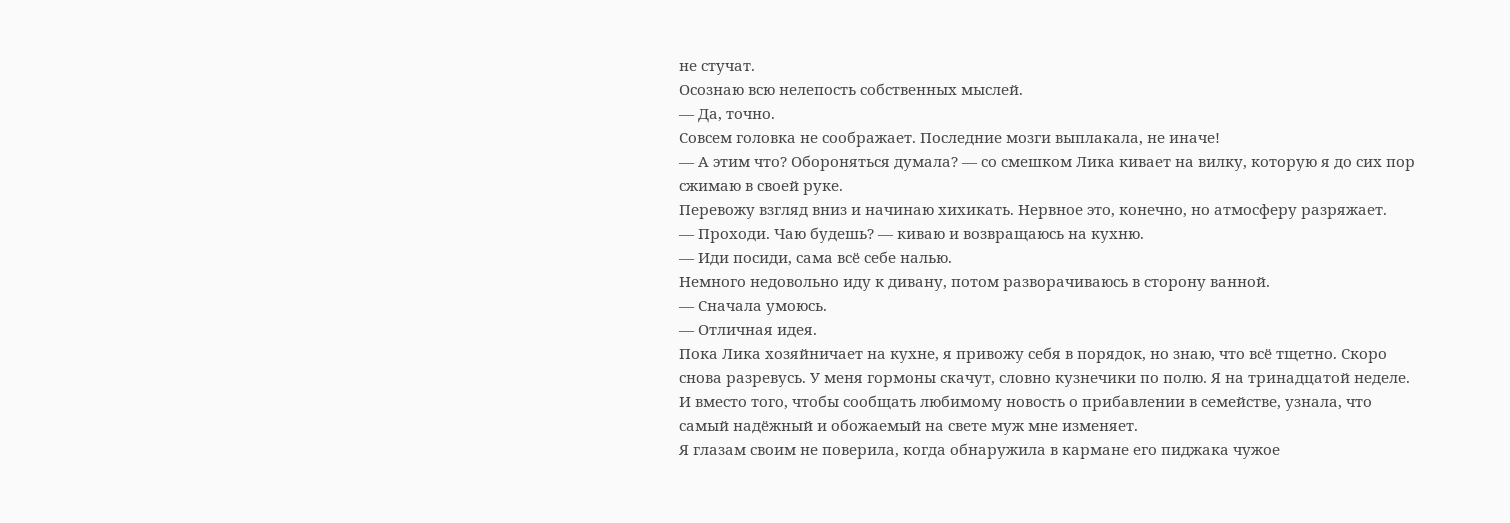не стучат.
Осознаю всю нелепость собственных мыслей.
— Да, точно.
Совсем головка не соображает. Последние мозги выплакала, не иначе!
— А этим что? Обороняться думала? — со смешком Лика кивает на вилку, которую я до сих пор сжимаю в своей руке.
Перевожу взгляд вниз и начинаю хихикать. Нервное это, конечно, но атмосферу разряжает.
— Проходи. Чаю будешь? — киваю и возвращаюсь на кухню.
— Иди посиди, сама всё себе налью.
Немного недовольно иду к дивану, потом разворачиваюсь в сторону ванной.
— Сначала умоюсь.
— Отличная идея.
Пока Лика хозяйничает на кухне, я привожу себя в порядок, но знаю, что всё тщетно. Скоро снова разревусь. У меня гормоны скачут, словно кузнечики по полю. Я на тринадцатой неделе. И вместо того, чтобы сообщать любимому новость о прибавлении в семействе, узнала, что самый надёжный и обожаемый на свете муж мне изменяет.
Я глазам своим не поверила, когда обнаружила в кармане его пиджака чужое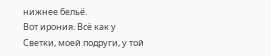нижнее бельё.
Вот ирония. Всё как у Светки, моей подруги, у той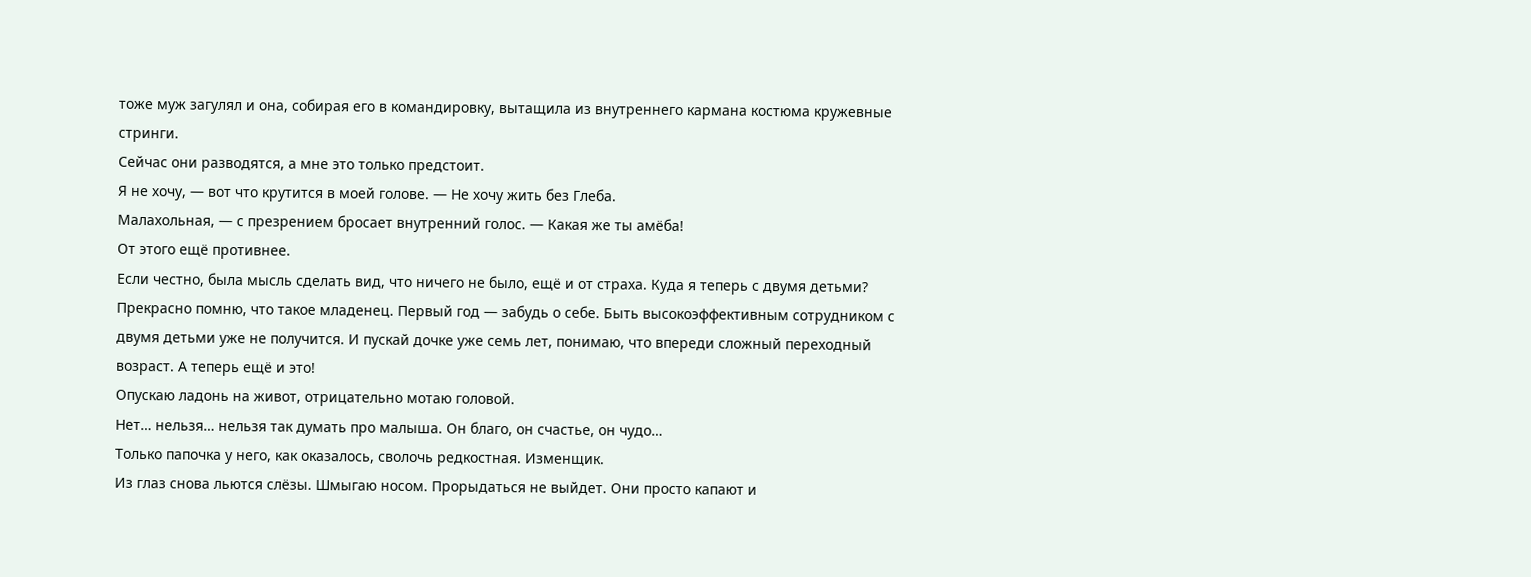тоже муж загулял и она, собирая его в командировку, вытащила из внутреннего кармана костюма кружевные стринги.
Сейчас они разводятся, а мне это только предстоит.
Я не хочу, — вот что крутится в моей голове. — Не хочу жить без Глеба.
Малахольная, — с презрением бросает внутренний голос. — Какая же ты амёба!
От этого ещё противнее.
Если честно, была мысль сделать вид, что ничего не было, ещё и от страха. Куда я теперь с двумя детьми? Прекрасно помню, что такое младенец. Первый год — забудь о себе. Быть высокоэффективным сотрудником с двумя детьми уже не получится. И пускай дочке уже семь лет, понимаю, что впереди сложный переходный возраст. А теперь ещё и это!
Опускаю ладонь на живот, отрицательно мотаю головой.
Нет… нельзя… нельзя так думать про малыша. Он благо, он счастье, он чудо…
Только папочка у него, как оказалось, сволочь редкостная. Изменщик.
Из глаз снова льются слёзы. Шмыгаю носом. Прорыдаться не выйдет. Они просто капают и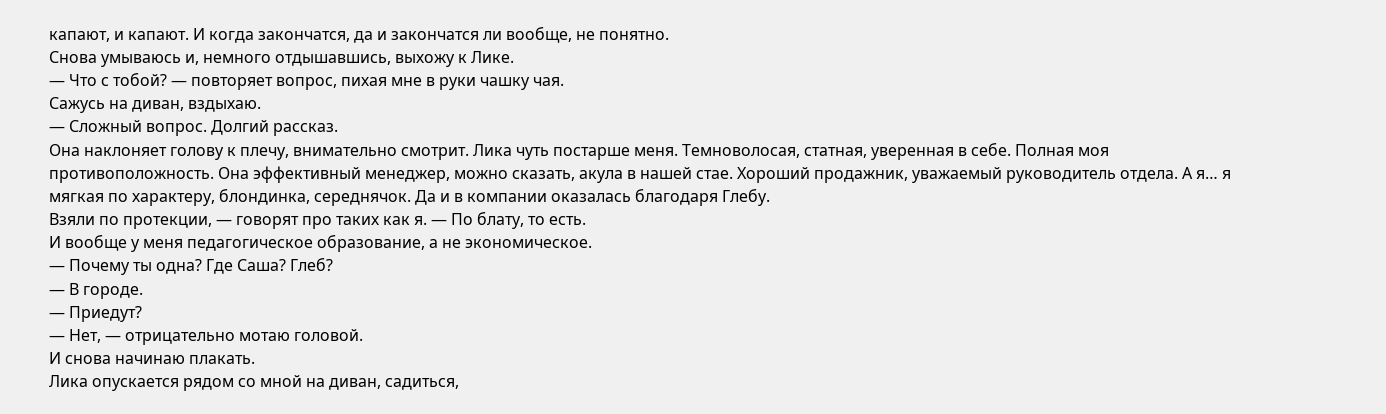капают, и капают. И когда закончатся, да и закончатся ли вообще, не понятно.
Снова умываюсь и, немного отдышавшись, выхожу к Лике.
— Что с тобой? — повторяет вопрос, пихая мне в руки чашку чая.
Сажусь на диван, вздыхаю.
— Сложный вопрос. Долгий рассказ.
Она наклоняет голову к плечу, внимательно смотрит. Лика чуть постарше меня. Темноволосая, статная, уверенная в себе. Полная моя противоположность. Она эффективный менеджер, можно сказать, акула в нашей стае. Хороший продажник, уважаемый руководитель отдела. А я… я мягкая по характеру, блондинка, середнячок. Да и в компании оказалась благодаря Глебу.
Взяли по протекции, — говорят про таких как я. — По блату, то есть.
И вообще у меня педагогическое образование, а не экономическое.
— Почему ты одна? Где Саша? Глеб?
— В городе.
— Приедут?
— Нет, — отрицательно мотаю головой.
И снова начинаю плакать.
Лика опускается рядом со мной на диван, садиться,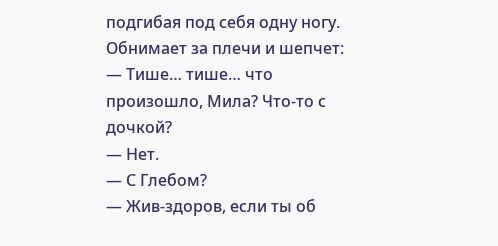подгибая под себя одну ногу. Обнимает за плечи и шепчет:
— Тише… тише… что произошло, Мила? Что-то с дочкой?
— Нет.
— С Глебом?
— Жив-здоров, если ты об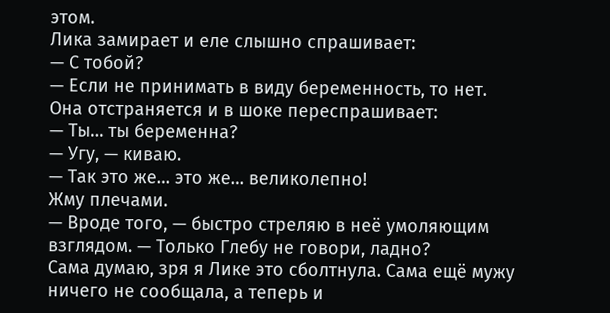этом.
Лика замирает и еле слышно спрашивает:
— С тобой?
— Если не принимать в виду беременность, то нет.
Она отстраняется и в шоке переспрашивает:
— Ты… ты беременна?
— Угу, — киваю.
— Так это же… это же… великолепно!
Жму плечами.
— Вроде того, — быстро стреляю в неё умоляющим взглядом. — Только Глебу не говори, ладно?
Сама думаю, зря я Лике это сболтнула. Сама ещё мужу ничего не сообщала, а теперь и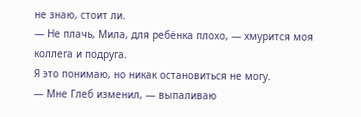не знаю, стоит ли.
— Не плачь, Мила, для ребёнка плохо, — хмурится моя коллега и подруга.
Я это понимаю, но никак остановиться не могу.
— Мне Глеб изменил, — выпаливаю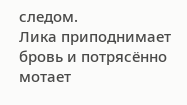следом.
Лика приподнимает бровь и потрясённо мотает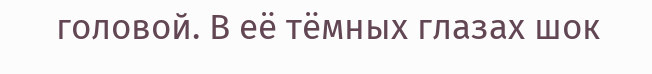головой. В её тёмных глазах шок